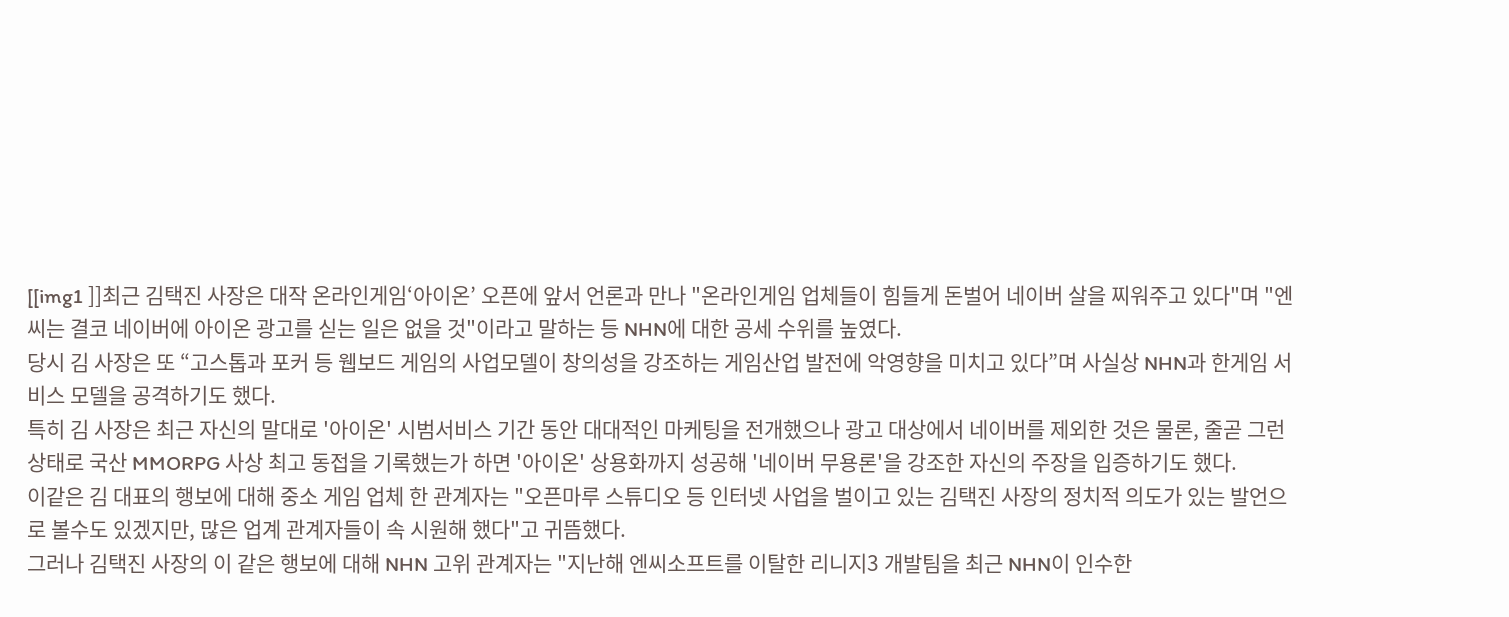[[img1 ]]최근 김택진 사장은 대작 온라인게임‘아이온’ 오픈에 앞서 언론과 만나 "온라인게임 업체들이 힘들게 돈벌어 네이버 살을 찌워주고 있다"며 "엔씨는 결코 네이버에 아이온 광고를 싣는 일은 없을 것"이라고 말하는 등 NHN에 대한 공세 수위를 높였다.
당시 김 사장은 또 “고스톱과 포커 등 웹보드 게임의 사업모델이 창의성을 강조하는 게임산업 발전에 악영향을 미치고 있다”며 사실상 NHN과 한게임 서비스 모델을 공격하기도 했다.
특히 김 사장은 최근 자신의 말대로 '아이온' 시범서비스 기간 동안 대대적인 마케팅을 전개했으나 광고 대상에서 네이버를 제외한 것은 물론, 줄곧 그런 상태로 국산 MMORPG 사상 최고 동접을 기록했는가 하면 '아이온' 상용화까지 성공해 '네이버 무용론'을 강조한 자신의 주장을 입증하기도 했다.
이같은 김 대표의 행보에 대해 중소 게임 업체 한 관계자는 "오픈마루 스튜디오 등 인터넷 사업을 벌이고 있는 김택진 사장의 정치적 의도가 있는 발언으로 볼수도 있겠지만, 많은 업계 관계자들이 속 시원해 했다"고 귀뜸했다.
그러나 김택진 사장의 이 같은 행보에 대해 NHN 고위 관계자는 "지난해 엔씨소프트를 이탈한 리니지3 개발팀을 최근 NHN이 인수한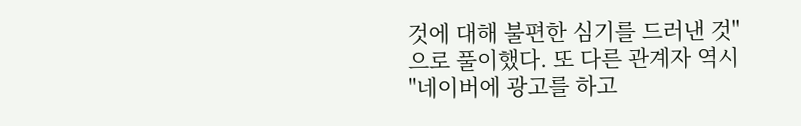것에 대해 불편한 심기를 드러낸 것"으로 풀이했다. 또 다른 관계자 역시 "네이버에 광고를 하고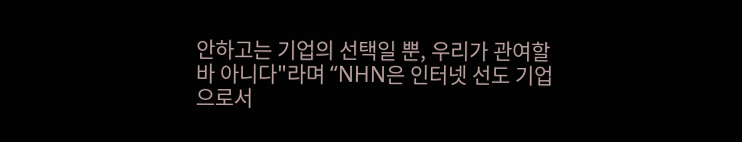안하고는 기업의 선택일 뿐, 우리가 관여할바 아니다"라며 “NHN은 인터넷 선도 기업으로서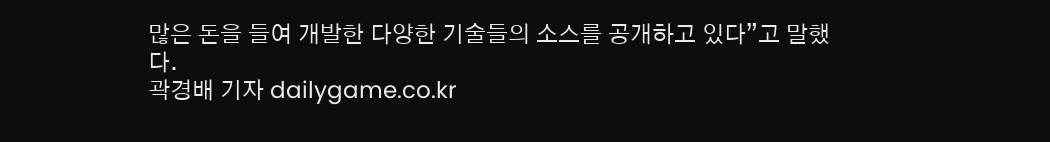많은 돈을 들여 개발한 다양한 기술들의 소스를 공개하고 있다”고 말했다.
곽경배 기자 dailygame.co.kr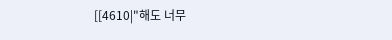[[4610|"해도 너무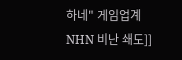하네" 게임업계 NHN 비난 쇄도]]